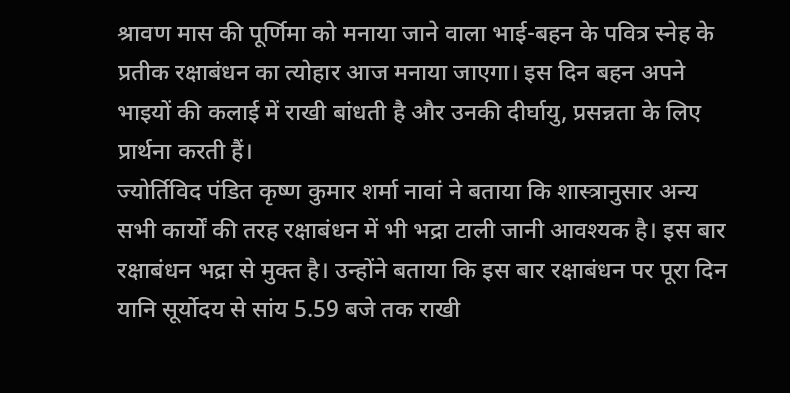श्रावण मास की पूर्णिमा को मनाया जाने वाला भाई-बहन के पवित्र स्नेह के प्रतीक रक्षाबंधन का त्योहार आज मनाया जाएगा। इस दिन बहन अपने भाइयों की कलाई में राखी बांधती है और उनकी दीर्घायु, प्रसन्नता के लिए प्रार्थना करती हैं।
ज्योर्तिविद पंडित कृष्ण कुमार शर्मा नावां ने बताया कि शास्त्रानुसार अन्य सभी कार्यों की तरह रक्षाबंधन में भी भद्रा टाली जानी आवश्यक है। इस बार रक्षाबंधन भद्रा से मुक्त है। उन्होंने बताया कि इस बार रक्षाबंधन पर पूरा दिन यानि सूर्योदय से सांय 5.59 बजे तक राखी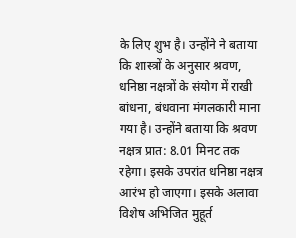के लिए शुभ है। उन्होंने ने बताया कि शास्त्रों के अनुसार श्रवण, धनिष्ठा नक्षत्रों के संयोग में राखी बांधना, बंधवाना मंगलकारी माना गया है। उन्होंने बताया कि श्रवण नक्षत्र प्रात: 8.01 मिनट तक रहेगा। इसके उपरांत धनिष्ठा नक्षत्र आरंभ हो जाएगा। इसके अलावा विशेष अभिजित मुहूर्त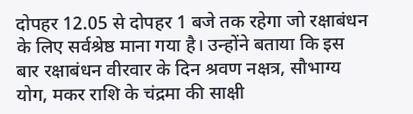दोपहर 12.05 से दोपहर 1 बजे तक रहेगा जो रक्षाबंधन के लिए सर्वश्रेष्ठ माना गया है। उन्होंने बताया कि इस बार रक्षाबंधन वीरवार के दिन श्रवण नक्षत्र, सौभाग्य योग, मकर राशि के चंद्रमा की साक्षी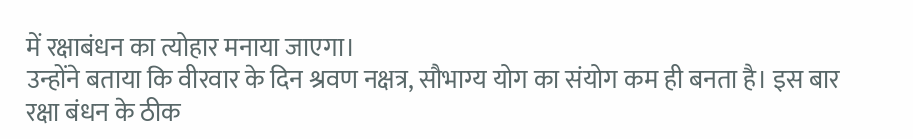में रक्षाबंधन का त्योहार मनाया जाएगा।
उन्होंने बताया कि वीरवार के दिन श्रवण नक्षत्र, सौभाग्य योग का संयोग कम ही बनता है। इस बार रक्षा बंधन के ठीक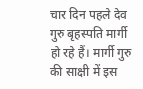चार दिन पहले देव गुरु बृहस्पति मार्गी हो रहे हैं। मार्गी गुरु की साक्षी में इस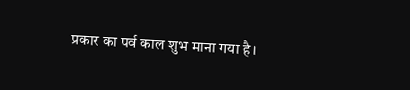प्रकार का पर्व काल शुभ माना गया है।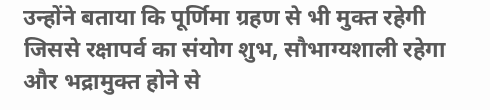उन्होंने बताया कि पूर्णिमा ग्रहण से भी मुक्त रहेगी जिससे रक्षापर्व का संयोग शुभ, सौभाग्यशाली रहेगा और भद्रामुक्त होने से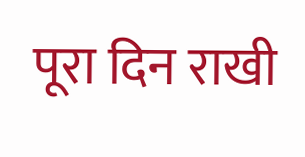पूरा दिन राखी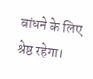बांधने के लिए श्रेष्ठ रहेगा।